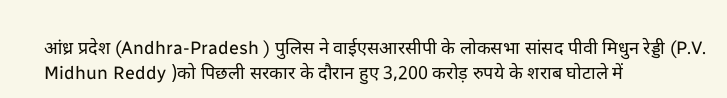आंध्र प्रदेश (Andhra-Pradesh ) पुलिस ने वाईएसआरसीपी के लोकसभा सांसद पीवी मिधुन रेड्डी (P.V. Midhun Reddy )को पिछली सरकार के दौरान हुए 3,200 करोड़ रुपये के शराब घोटाले में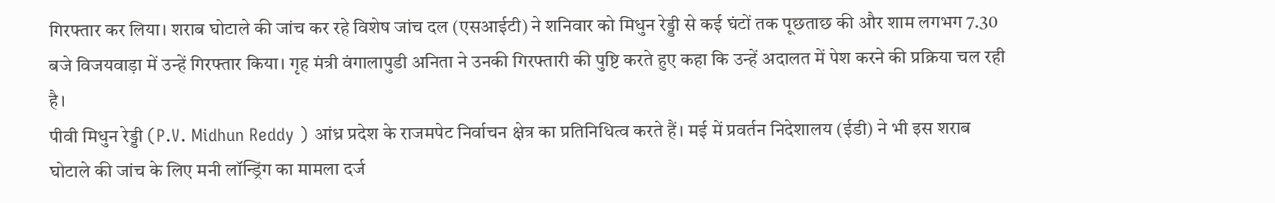गिरफ्तार कर लिया। शराब घोटाले की जांच कर रहे विशेष जांच दल (एसआईटी) ने शनिवार को मिधुन रेड्डी से कई घंटों तक पूछताछ की और शाम लगभग 7.30 बजे विजयवाड़ा में उन्हें गिरफ्तार किया। गृह मंत्री वंगालापुडी अनिता ने उनकी गिरफ्तारी की पुष्टि करते हुए कहा कि उन्हें अदालत में पेश करने की प्रक्रिया चल रही है।
पीवी मिधुन रेड्डी (P.V. Midhun Reddy ) आंध्र प्रदेश के राजमपेट निर्वाचन क्षेत्र का प्रतिनिधित्व करते हैं। मई में प्रवर्तन निदेशालय (ईडी) ने भी इस शराब घोटाले की जांच के लिए मनी लॉन्ड्रिंग का मामला दर्ज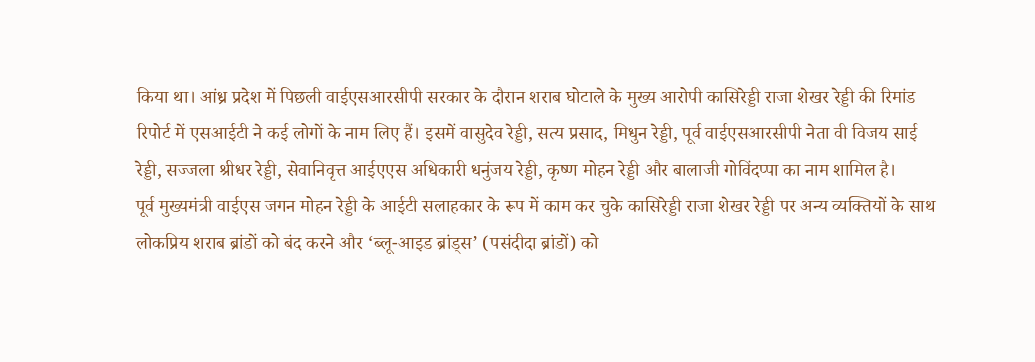किया था। आंध्र प्रदेश में पिछली वाईएसआरसीपी सरकार के दौरान शराब घोटाले के मुख्य आरोपी कासिरेड्डी राजा शेखर रेड्डी की रिमांड रिपोर्ट में एसआईटी ने कई लोगों के नाम लिए हैं। इसमें वासुदेव रेड्डी, सत्य प्रसाद, मिधुन रेड्डी, पूर्व वाईएसआरसीपी नेता वी विजय साई रेड्डी, सज्जला श्रीधर रेड्डी, सेवानिवृत्त आईएएस अधिकारी धनुंजय रेड्डी, कृष्ण मोहन रेड्डी और बालाजी गोविंदप्पा का नाम शामिल है।
पूर्व मुख्यमंत्री वाईएस जगन मोहन रेड्डी के आईटी सलाहकार के रूप में काम कर चुके कासिरेड्डी राजा शेखर रेड्डी पर अन्य व्यक्तियों के साथ लोकप्रिय शराब ब्रांडों को बंद करने और ‘ब्लू-आइड ब्रांड्स’ (पसंदीदा ब्रांडों) को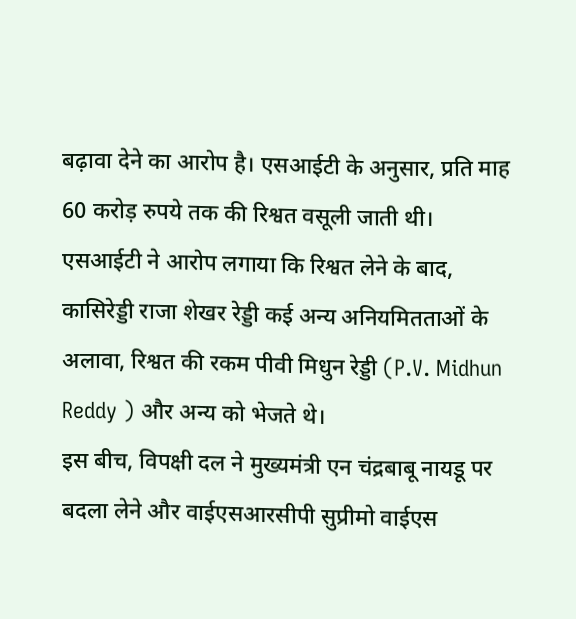बढ़ावा देने का आरोप है। एसआईटी के अनुसार, प्रति माह 60 करोड़ रुपये तक की रिश्वत वसूली जाती थी। एसआईटी ने आरोप लगाया कि रिश्वत लेने के बाद, कासिरेड्डी राजा शेखर रेड्डी कई अन्य अनियमितताओं के अलावा, रिश्वत की रकम पीवी मिधुन रेड्डी (P.V. Midhun Reddy ) और अन्य को भेजते थे।
इस बीच, विपक्षी दल ने मुख्यमंत्री एन चंद्रबाबू नायडू पर बदला लेने और वाईएसआरसीपी सुप्रीमो वाईएस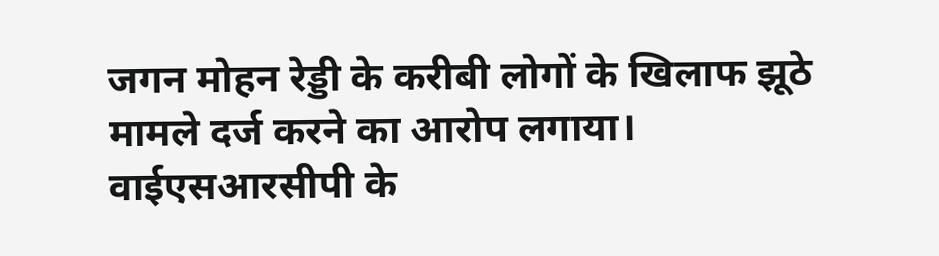जगन मोहन रेड्डी के करीबी लोगों के खिलाफ झूठे मामले दर्ज करने का आरोप लगाया। वाईएसआरसीपी के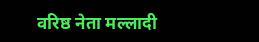वरिष्ठ नेता मल्लादी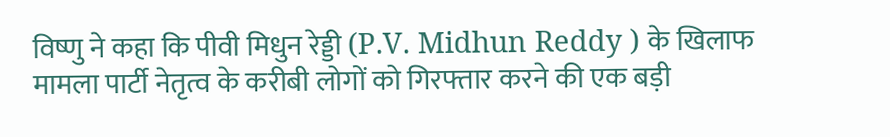विष्णु ने कहा कि पीवी मिधुन रेड्डी (P.V. Midhun Reddy ) के खिलाफ मामला पार्टी नेतृत्व के करीबी लोगों को गिरफ्तार करने की एक बड़ी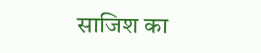साजिश का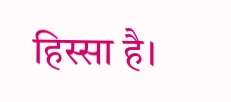हिस्सा है।